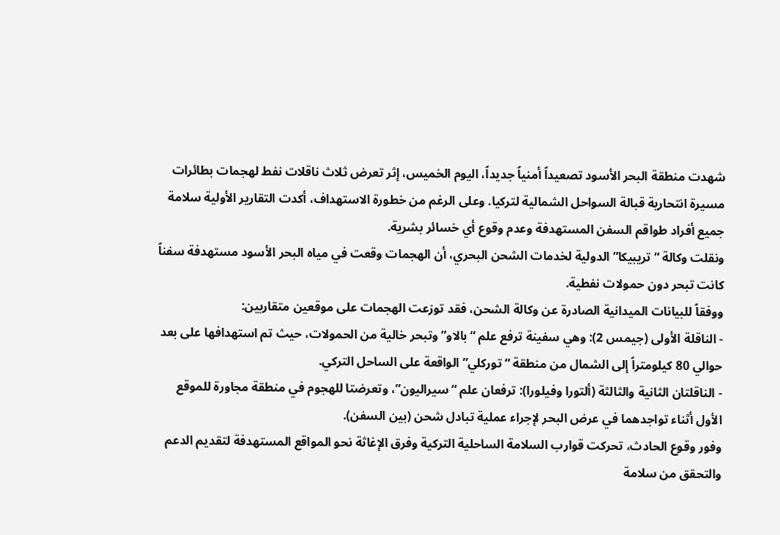شهدت منطقة البحر الأسود تصعيداً أمنياً جديداً، اليوم الخميس، إثر تعرض ثلاث ناقلات نفط لهجمات بطائرات مسيرة انتحارية قبالة السواحل الشمالية لتركيا. وعلى الرغم من خطورة الاستهداف، أكدت التقارير الأولية سلامة جميع أفراد طواقم السفن المستهدفة وعدم وقوع أي خسائر بشرية.
ونقلت وكالة “تريبيكا” الدولية لخدمات الشحن البحري، أن الهجمات وقعت في مياه البحر الأسود مستهدفة سفناً كانت تبحر دون حمولات نفطية.
ووفقاً للبيانات الميدانية الصادرة عن وكالة الشحن، فقد توزعت الهجمات على موقعين متقاربين:
- الناقلة الأولى (جيمس 2): وهي سفينة ترفع علم “بالاو” وتبحر خالية من الحمولات، حيث تم استهدافها على بعد حوالي 80 كيلومتراً إلى الشمال من منطقة “توركلي” الواقعة على الساحل التركي.
- الناقلتان الثانية والثالثة (ألتورا وفيلورا): ترفعان علم “سيراليون”، وتعرضتا للهجوم في منطقة مجاورة للموقع الأول أثناء تواجدهما في عرض البحر لإجراء عملية تبادل شحن (بين السفن).
وفور وقوع الحادث، تحركت قوارب السلامة الساحلية التركية وفرق الإغاثة نحو المواقع المستهدفة لتقديم الدعم والتحقق من سلامة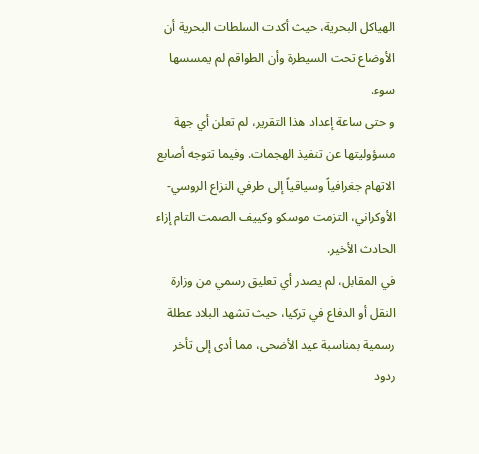الهياكل البحرية، حيث أكدت السلطات البحرية أن الأوضاع تحت السيطرة وأن الطواقم لم يمسسها سوء.
و حتى ساعة إعداد هذا التقرير، لم تعلن أي جهة مسؤوليتها عن تنفيذ الهجمات. وفيما تتوجه أصابع الاتهام جغرافياً وسياقياً إلى طرفي النزاع الروسي-الأوكراني، التزمت موسكو وكييف الصمت التام إزاء الحادث الأخير.
في المقابل، لم يصدر أي تعليق رسمي من وزارة النقل أو الدفاع في تركيا، حيث تشهد البلاد عطلة رسمية بمناسبة عيد الأضحى، مما أدى إلى تأخر ردود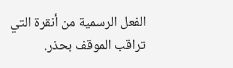الفعل الرسمية من أنقرة التي تراقب الموقف بحذر.